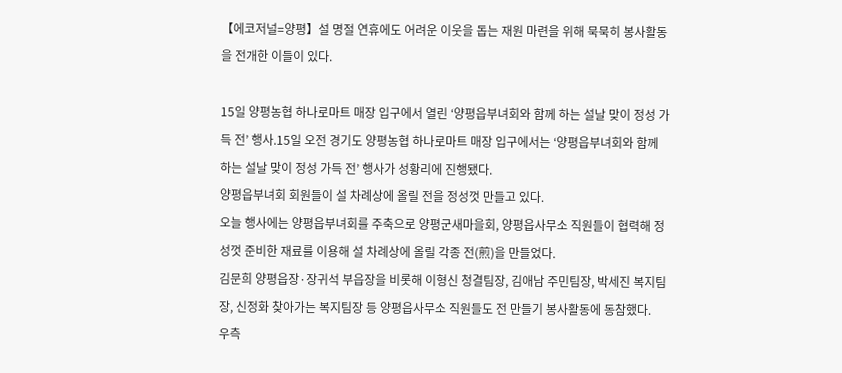【에코저널=양평】설 명절 연휴에도 어려운 이웃을 돕는 재원 마련을 위해 묵묵히 봉사활동을 전개한 이들이 있다.

15일 양평농협 하나로마트 매장 입구에서 열린 ‘양평읍부녀회와 함께 하는 설날 맞이 정성 가득 전’ 행사.15일 오전 경기도 양평농협 하나로마트 매장 입구에서는 ‘양평읍부녀회와 함께 하는 설날 맞이 정성 가득 전’ 행사가 성황리에 진행됐다.
양평읍부녀회 회원들이 설 차례상에 올릴 전을 정성껏 만들고 있다.
오늘 행사에는 양평읍부녀회를 주축으로 양평군새마을회, 양평읍사무소 직원들이 협력해 정성껏 준비한 재료를 이용해 설 차례상에 올릴 각종 전(煎)을 만들었다.
김문희 양평읍장·장귀석 부읍장을 비롯해 이형신 청결팀장, 김애남 주민팀장, 박세진 복지팀장, 신정화 찾아가는 복지팀장 등 양평읍사무소 직원들도 전 만들기 봉사활동에 동참했다.
우측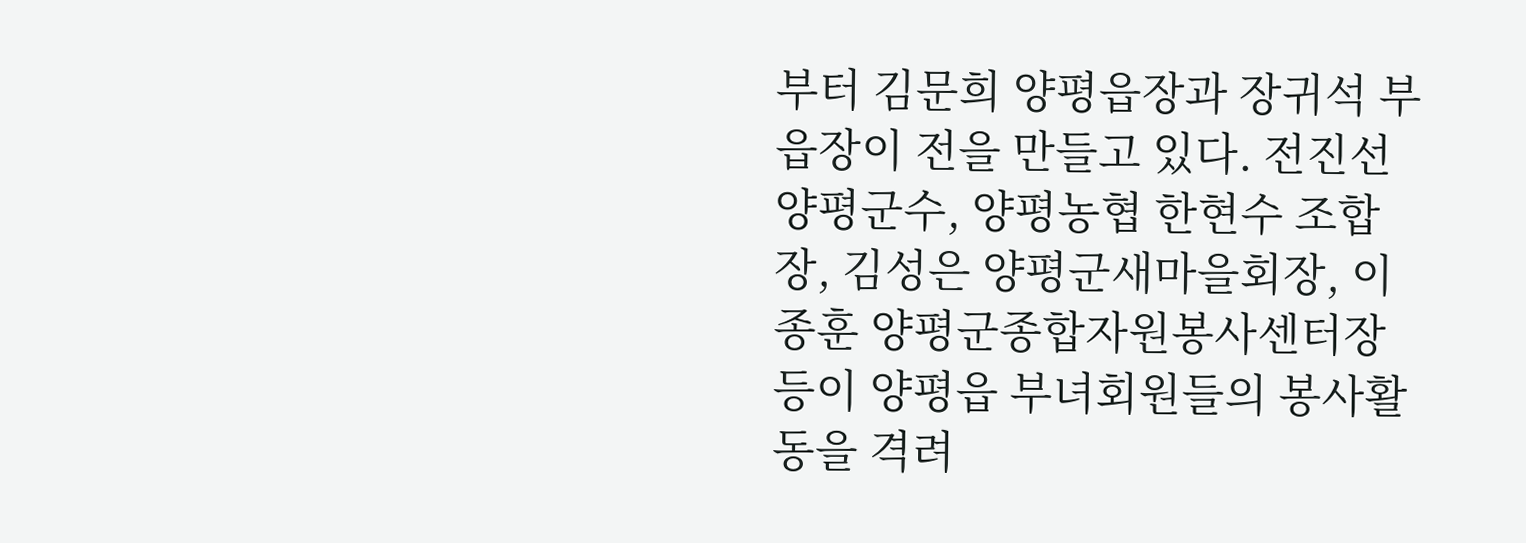부터 김문희 양평읍장과 장귀석 부읍장이 전을 만들고 있다. 전진선 양평군수, 양평농협 한현수 조합장, 김성은 양평군새마을회장, 이종훈 양평군종합자원봉사센터장 등이 양평읍 부녀회원들의 봉사활동을 격려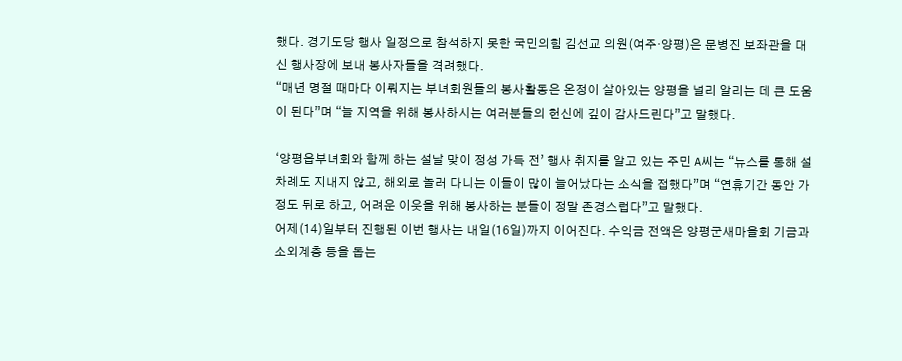했다. 경기도당 행사 일정으로 참석하지 못한 국민의힘 김선교 의원(여주·양평)은 문병진 보좌관을 대신 행사장에 보내 봉사자들을 격려했다.
“매년 명절 때마다 이뤄지는 부녀회원들의 봉사활동은 온정이 살아있는 양평을 널리 알리는 데 큰 도움이 된다”며 “늘 지역을 위해 봉사하시는 여러분들의 헌신에 깊이 감사드린다”고 말했다.

‘양평읍부녀회와 함께 하는 설날 맞이 정성 가득 전’ 행사 취지를 알고 있는 주민 A씨는 “뉴스를 통해 설 차례도 지내지 않고, 해외로 놀러 다니는 이들이 많이 늘어났다는 소식을 접했다”며 “연휴기간 동안 가정도 뒤로 하고, 어려운 이웃을 위해 봉사하는 분들이 정말 존경스럽다”고 말했다.
어제(14)일부터 진행된 이번 행사는 내일(16일)까지 이어진다. 수익금 전액은 양평군새마을회 기금과 소외계층 등을 돕는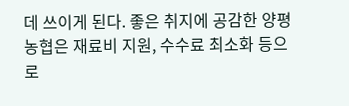데 쓰이게 된다. 좋은 취지에 공감한 양평농협은 재료비 지원, 수수료 최소화 등으로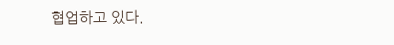협업하고 있다.